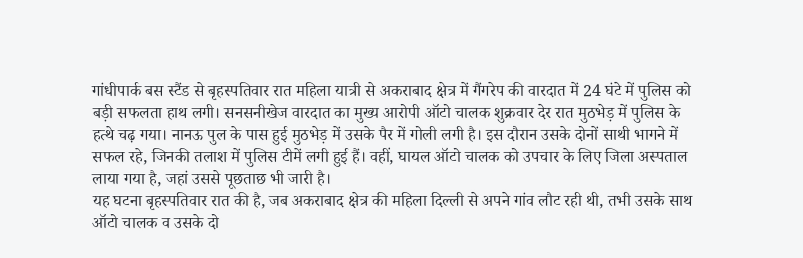गांधीपार्क बस स्टैंड से बृहस्पतिवार रात महिला यात्री से अकराबाद क्षेत्र में गैंगरेप की वारदात में 24 घंटे में पुलिस को बड़ी सफलता हाथ लगी। सनसनीखेज वारदात का मुख्य आरोपी ऑटो चालक शुक्रवार देर रात मुठभेड़ में पुलिस के हत्थे चढ़ गया। नानऊ पुल के पास हुई मुठभेड़ में उसके पैर में गोली लगी है। इस दौरान उसके दोनों साथी भागने में सफल रहे, जिनकी तलाश में पुलिस टीमें लगी हुई हैं। वहीं, घायल ऑटो चालक को उपचार के लिए जिला अस्पताल लाया गया है, जहां उससे पूछताछ भी जारी है।
यह घटना बृहस्पतिवार रात की है, जब अकराबाद क्षेत्र की महिला दिल्ली से अपने गांव लौट रही थी, तभी उसके साथ ऑटो चालक व उसके दो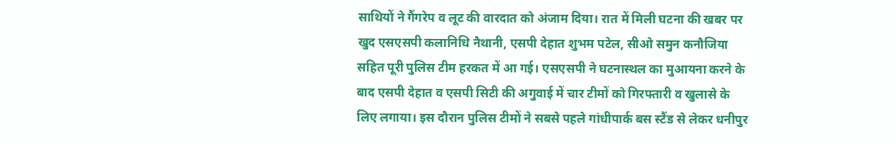साथियों ने गैंगरेप व लूट की वारदात को अंजाम दिया। रात में मिली घटना की खबर पर खुद एसएसपी कलानिधि नैथानी, एसपी देहात शुभम पटेल, सीओ समुन कनौजिया सहित पूरी पुलिस टीम हरकत में आ गई। एसएसपी ने घटनास्थल का मुआयना करने के बाद एसपी देहात व एसपी सिटी की अगुवाई में चार टीमों को गिरफ्तारी व खुलासे के लिए लगाया। इस दौरान पुलिस टीमों ने सबसे पहले गांधीपार्क बस स्टैंड से लेकर धनीपुर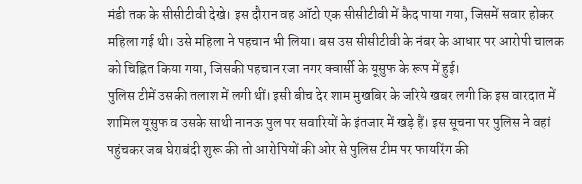मंडी तक के सीसीटीवी देखे। इस दौरान वह ऑटो एक सीसीटीवी में कैद पाया गया, जिसमें सवार होकर महिला गई थी। उसे महिला ने पहचान भी लिया। बस उस सीसीटीवी के नंबर के आधार पर आरोपी चालक को चिह्नित किया गया, जिसकी पहचान रजा नगर क्वार्सी के यूसुफ के रूप में हुई।
पुलिस टीमें उसकी तलाश में लगी थीं। इसी बीच देर शाम मुखबिर के जरिये खबर लगी कि इस वारदात में शामिल यूसुफ व उसके साथी नानऊ पुल पर सवारियों के इंतजार में खड़े हैं। इस सूचना पर पुलिस ने वहां पहुंचकर जब घेराबंदी शुरू की तो आरोपियों की ओर से पुलिस टीम पर फायरिंग की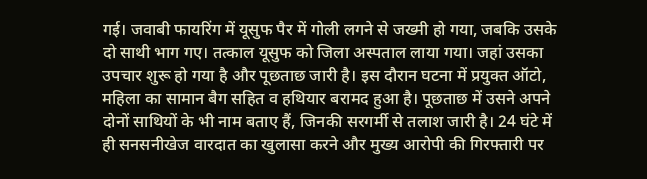गई। जवाबी फायरिंग में यूसुफ पैर में गोली लगने से जख्मी हो गया, जबकि उसके दो साथी भाग गए। तत्काल यूसुफ को जिला अस्पताल लाया गया। जहां उसका उपचार शुरू हो गया है और पूछताछ जारी है। इस दौरान घटना में प्रयुक्त ऑटो, महिला का सामान बैग सहित व हथियार बरामद हुआ है। पूछताछ में उसने अपने दोनों साथियों के भी नाम बताए हैं, जिनकी सरगर्मी से तलाश जारी है। 24 घंटे में ही सनसनीखेज वारदात का खुलासा करने और मुख्य आरोपी की गिरफ्तारी पर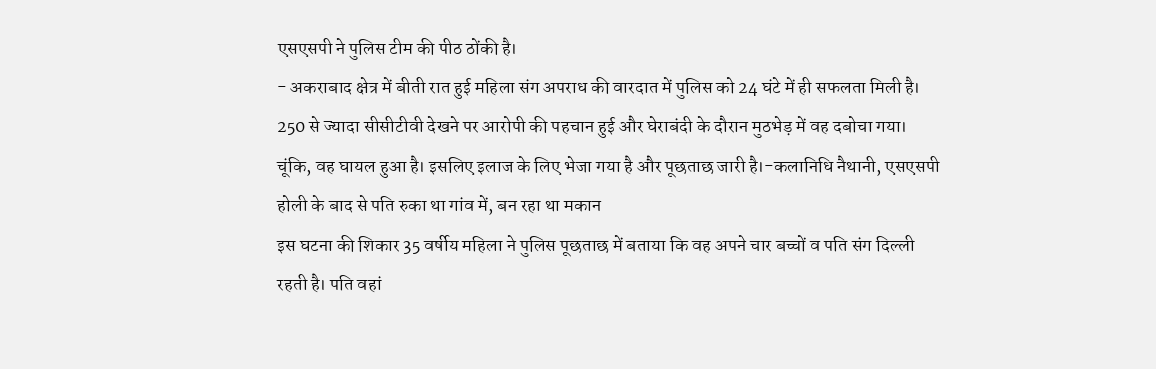एसएसपी ने पुलिस टीम की पीठ ठोंकी है।
- अकराबाद क्षेत्र में बीती रात हुई महिला संग अपराध की वारदात में पुलिस को 24 घंटे में ही सफलता मिली है। 250 से ज्यादा सीसीटीवी देखने पर आरोपी की पहचान हुई और घेराबंदी के दौरान मुठभेड़ में वह दबोचा गया। चूंकि, वह घायल हुआ है। इसलिए इलाज के लिए भेजा गया है और पूछताछ जारी है।-कलानिधि नैथानी, एसएसपी
होली के बाद से पति रुका था गांव में, बन रहा था मकान
इस घटना की शिकार 35 वर्षीय महिला ने पुलिस पूछताछ में बताया कि वह अपने चार बच्चों व पति संग दिल्ली रहती है। पति वहां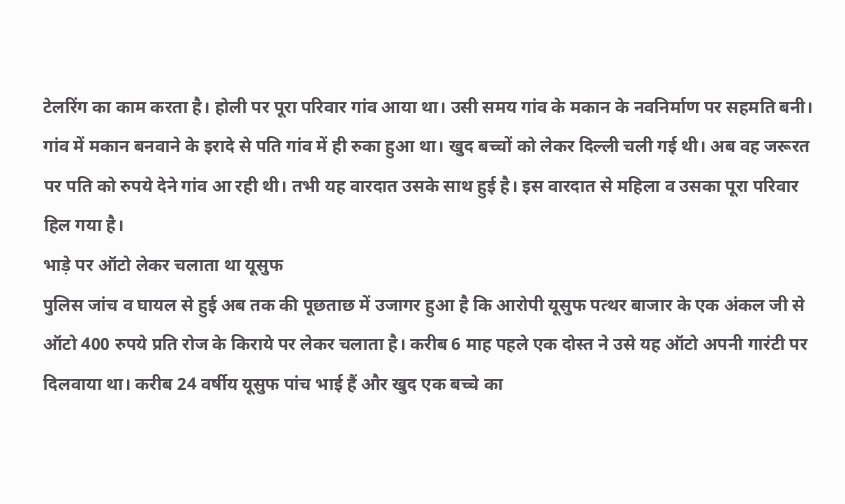टेलरिंग का काम करता है। होली पर पूरा परिवार गांव आया था। उसी समय गांव के मकान के नवनिर्माण पर सहमति बनी। गांव में मकान बनवाने के इरादे से पति गांव में ही रुका हुआ था। खुद बच्चों को लेकर दिल्ली चली गई थी। अब वह जरूरत पर पति को रुपये देने गांव आ रही थी। तभी यह वारदात उसके साथ हुई है। इस वारदात से महिला व उसका पूरा परिवार हिल गया है।
भाड़े पर ऑटो लेकर चलाता था यूसुफ
पुलिस जांच व घायल से हुई अब तक की पूछताछ में उजागर हुआ है कि आरोपी यूसुफ पत्थर बाजार के एक अंकल जी से ऑटो 400 रुपये प्रति रोज के किराये पर लेकर चलाता है। करीब 6 माह पहले एक दोस्त ने उसे यह ऑटो अपनी गारंटी पर दिलवाया था। करीब 24 वर्षीय यूसुफ पांच भाई हैं और खुद एक बच्चे का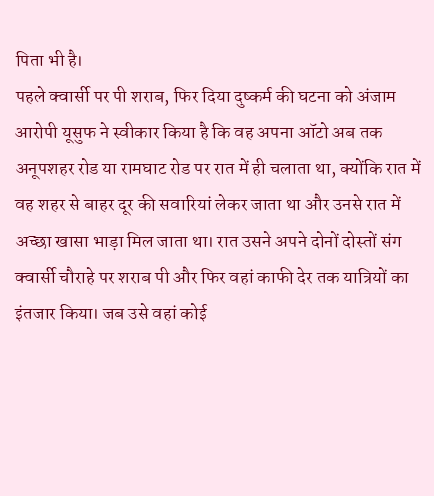पिता भी है।
पहले क्वार्सी पर पी शराब, फिर दिया दुष्कर्म की घटना को अंजाम
आरोपी यूसुफ ने स्वीकार किया है कि वह अपना ऑटो अब तक अनूपशहर रोड या रामघाट रोड पर रात में ही चलाता था, क्योंकि रात में वह शहर से बाहर दूर की सवारियां लेकर जाता था और उनसे रात में अच्छा खासा भाड़ा मिल जाता था। रात उसने अपने दोनों दोस्तों संग क्वार्सी चौराहे पर शराब पी और फिर वहां काफी देर तक यात्रियों का इंतजार किया। जब उसे वहां कोई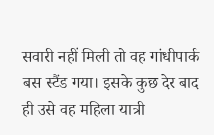सवारी नहीं मिली तो वह गांधीपार्क बस स्टैंड गया। इसके कुछ देर बाद ही उसे वह महिला यात्री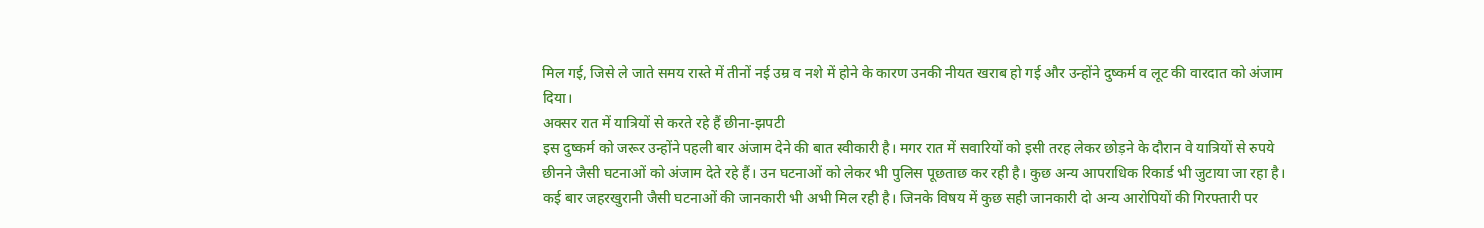मिल गई, जिसे ले जाते समय रास्ते में तीनों नई उम्र व नशे में होने के कारण उनकी नीयत खराब हो गई और उन्होंने दुष्कर्म व लूट की वारदात को अंजाम दिया।
अक्सर रात में यात्रियों से करते रहे हैं छीना-झपटी
इस दुष्कर्म को जरूर उन्होंने पहली बार अंजाम देने की बात स्वीकारी है। मगर रात में सवारियों को इसी तरह लेकर छोड़ने के दौरान वे यात्रियों से रुपये छीनने जैसी घटनाओं को अंजाम देते रहे हैं। उन घटनाओं को लेकर भी पुलिस पूछताछ कर रही है। कुछ अन्य आपराधिक रिकार्ड भी जुटाया जा रहा है। कई बार जहरखुरानी जैसी घटनाओं की जानकारी भी अभी मिल रही है। जिनके विषय में कुछ सही जानकारी दो अन्य आरोपियों की गिरफ्तारी पर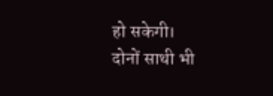हो सकेगी।
दोनों साथी भी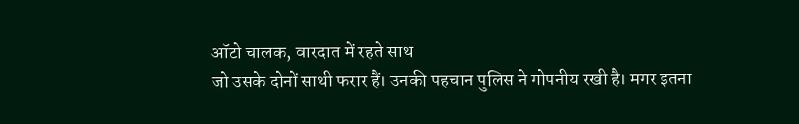ऑटो चालक, वारदात में रहते साथ
जो उसके दोनों साथी फरार हैं। उनकी पहचान पुलिस ने गोपनीय रखी है। मगर इतना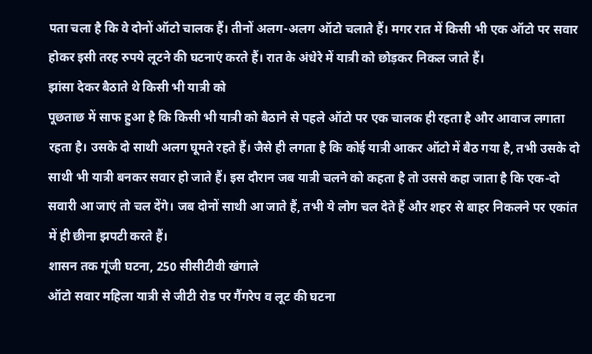पता चला है कि वे दोनों ऑटो चालक हैं। तीनों अलग-अलग ऑटो चलाते हैं। मगर रात में किसी भी एक ऑटो पर सवार होकर इसी तरह रुपये लूटने की घटनाएं करते हैं। रात के अंधेरे में यात्री को छोड़कर निकल जाते हैं।
झांसा देकर बैठाते थे किसी भी यात्री को
पूछताछ में साफ हुआ है कि किसी भी यात्री को बैठाने से पहले ऑटो पर एक चालक ही रहता है और आवाज लगाता रहता है। उसके दो साथी अलग घूमते रहते हैं। जैसे ही लगता है कि कोई यात्री आकर ऑटो में बैठ गया है, तभी उसके दो साथी भी यात्री बनकर सवार हो जाते हैं। इस दौरान जब यात्री चलने को कहता है तो उससे कहा जाता है कि एक-दो सवारी आ जाएं तो चल देंगे। जब दोनों साथी आ जाते हैं, तभी ये लोग चल देते हैं और शहर से बाहर निकलने पर एकांत में ही छीना झपटी करते हैं।
शासन तक गूंजी घटना, 250 सीसीटीवी खंगाले
ऑटो सवार महिला यात्री से जीटी रोड पर गैंगरेप व लूट की घटना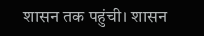शासन तक पहुंची। शासन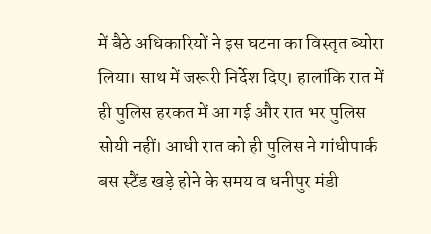में बैठे अधिकारियों ने इस घटना का विस्तृत ब्योरा लिया। साथ में जरूरी निर्देश दिए। हालांकि रात में ही पुलिस हरकत में आ गई और रात भर पुलिस सोयी नहीं। आधी रात को ही पुलिस ने गांधीपार्क बस स्टैंड खड़े होने के समय व धनीपुर मंडी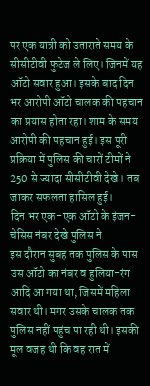पर एक यात्री को उताराते समय के सीसीटीवी फुटेज ले लिए। जिनमें यह ऑटो सवार हुआ। इसके बाद दिन भर आरोपी ऑटो चालक की पहचान का प्रयास होता रहा। शाम के समय आरोपी की पहचान हुई। इस पूरी प्रक्रिया में पुलिस की चारों टीमों ने 250 से ज्यादा सीसीटीवी देखे। तब जाकर सफलता हासिल हुई।
दिन भर एक-एक ऑटो के इंजन-चेसिस नंबर देखे पुलिस ने
इस दौरान सुबह तक पुलिस के पास उस ऑटो का नंबर व हुलिया-रंग आदि आ गया था, जिसमें महिला सवार थी। मगर उसके चालक तक पुलिस नहीं पहुंच पा रही थी। इसकी मूल वजह थी कि वह रात में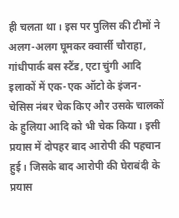ही चलता था। इस पर पुलिस की टीमों ने अलग-अलग घूमकर क्वार्सी चौराहा, गांधीपार्क बस स्टैंड, एटा चुंगी आदि इलाकों में एक-एक ऑटो के इंजन-चेसिस नंबर चेक किए और उसके चालकों के हुलिया आदि को भी चेक किया। इसी प्रयास में दोपहर बाद आरोपी की पहचान हुई। जिसके बाद आरोपी की घेराबंदी के प्रयास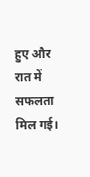हुए और रात में सफलता मिल गई।